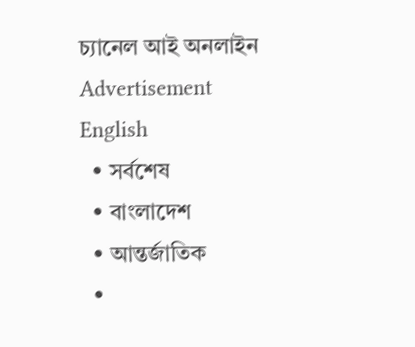চ্যানেল আই অনলাইন
Advertisement
English
  • সর্বশেষ
  • বাংলাদেশ
  • আন্তর্জাতিক
  •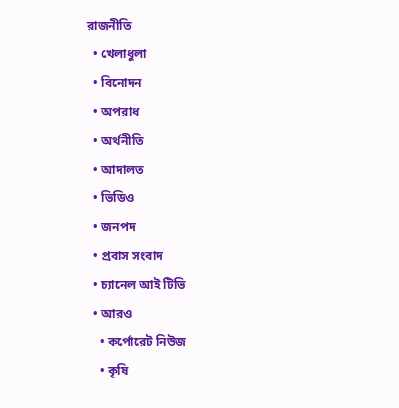রাজনীতি
  • খেলাধুলা
  • বিনোদন
  • অপরাধ
  • অর্থনীতি
  • আদালত
  • ভিডিও
  • জনপদ
  • প্রবাস সংবাদ
  • চ্যানেল আই টিভি
  • আরও
    • কর্পোরেট নিউজ
    • কৃষি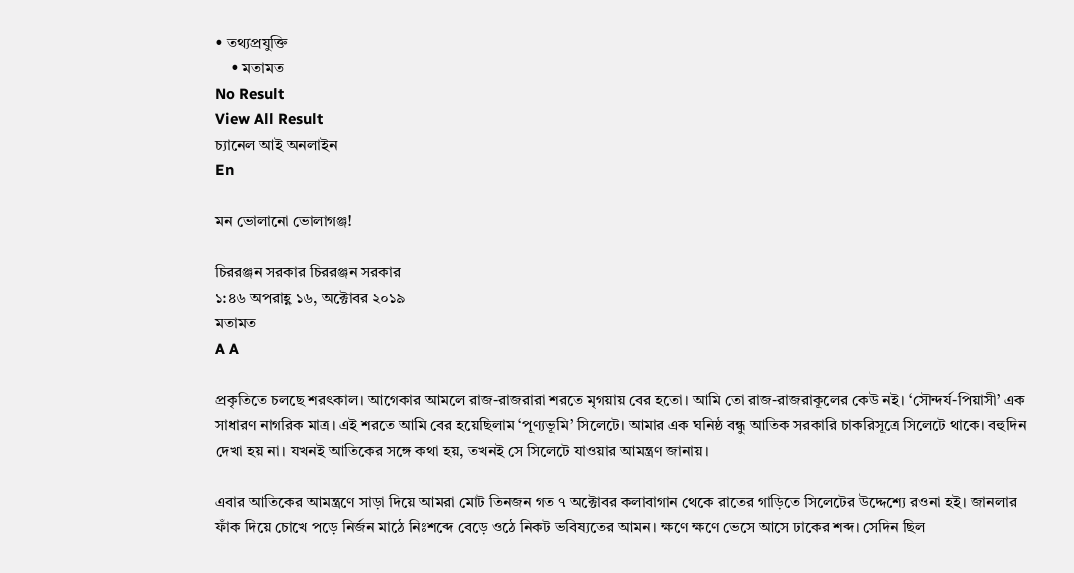• তথ্যপ্রযুক্তি
    • মতামত
No Result
View All Result
চ্যানেল আই অনলাইন
En

মন ভোলানো ভোলাগঞ্জ!

চিররঞ্জন সরকার চিররঞ্জন সরকার
১:৪৬ অপরাহ্ণ ১৬, অক্টোবর ২০১৯
মতামত
A A

প্রকৃতিতে চলছে শরৎকাল। আগেকার আমলে রাজ-রাজরারা শরতে মৃগয়ায় বের হতো। আমি তো রাজ-রাজরাকূলের কেউ নই। ‘সৌন্দর্য-পিয়াসী’ এক সাধারণ নাগরিক মাত্র। এই শরতে আমি বের হয়েছিলাম ‘পূণ্যভূমি’ সিলেটে। আমার এক ঘনিষ্ঠ বন্ধু আতিক সরকারি চাকরিসূত্রে সিলেটে থাকে। বহুদিন দেখা হয় না। যখনই আতিকের সঙ্গে কথা হয়, তখনই সে সিলেটে যাওয়ার আমন্ত্রণ জানায়।

এবার আতিকের আমন্ত্রণে সাড়া দিয়ে আমরা মোট তিনজন গত ৭ অক্টোবর কলাবাগান থেকে রাতের গাড়িতে সিলেটের উদ্দেশ্যে রওনা হই। জানলার ফাঁক দিয়ে চোখে পড়ে নির্জন মাঠে নিঃশব্দে বেড়ে ওঠে নিকট ভবিষ্যতের আমন। ক্ষণে ক্ষণে ভেসে আসে ঢাকের শব্দ। সেদিন ছিল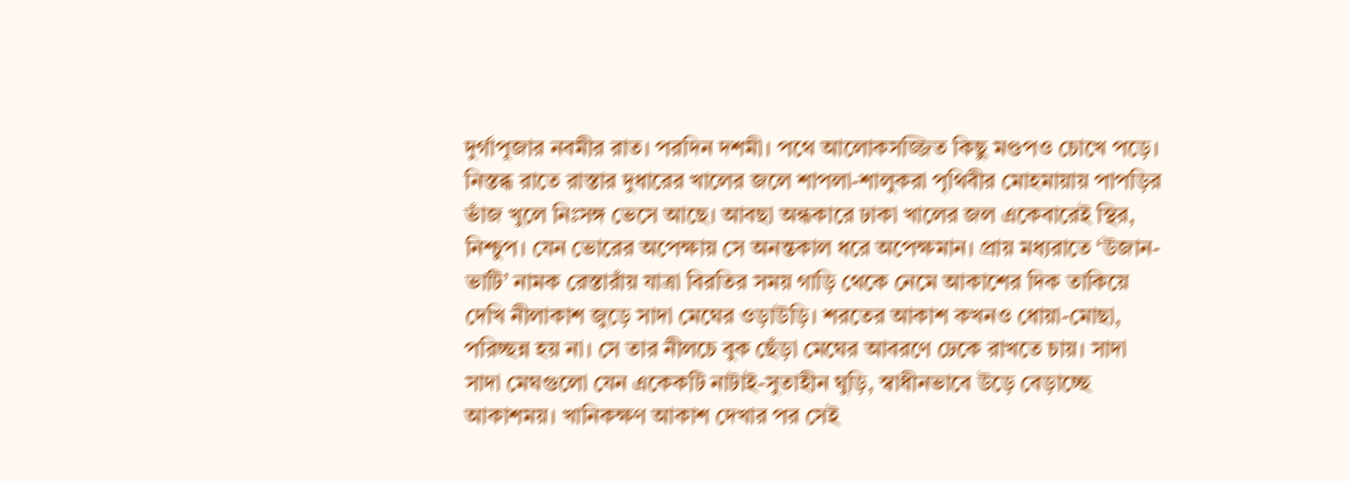দুর্গাপূজার নবমীর রাত। পরদিন দশমী। পথে আলোকসজ্জিত কিছু মণ্ডপও চোখে পড়ে। নিস্তব্ধ রাতে রাস্তার দুধারের খালের জলে শাপলা-শালুকরা পৃথিবীর মোহমায়ায় পাপড়ির ভাঁজ খুলে নিঃসঙ্গ ভেসে আছে। আবছা অন্ধকারে ঢাকা খালের জল একেবারেই স্থির, নিশ্চুপ। যেন ভোরের অপেক্ষায় সে অনন্তকাল ধরে অপেক্ষমান। প্রায় মধ্যরাতে ‘উজান-ভাটি’ নামক রেস্তারাঁয় যাত্রা বিরতির সময় গাড়ি থেকে নেমে আকাশের দিক তাকিয়ে দেখি নীলাকাশ জুড়ে সাদা মেঘের ওড়াউড়ি। শরতের আকাশ কখনও ধোয়া-মোছা, পরিচ্ছন্ন হয় না। সে তার নীলচে বুক ছেঁড়া মেঘের আবরণে ঢেকে রাখতে চায়। সাদা সাদা মেঘগুলো যেন একেকটি নাটাই-সুতাহীন ঘুড়ি, স্বাধীনভাবে উড়ে বেড়াচ্ছে আকাশময়। খানিকক্ষণ আকাশ দেখার পর সেই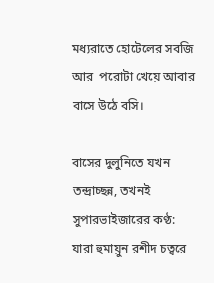মধ্যরাতে হোটেলের সবজি আর  পরোটা খেয়ে আবার বাসে উঠে বসি।

বাসের দুলুনিতে যখন তন্দ্রাচ্ছন্ন, তখনই সুপারভাইজারের কণ্ঠ: যারা হুমায়ুন রশীদ চত্বরে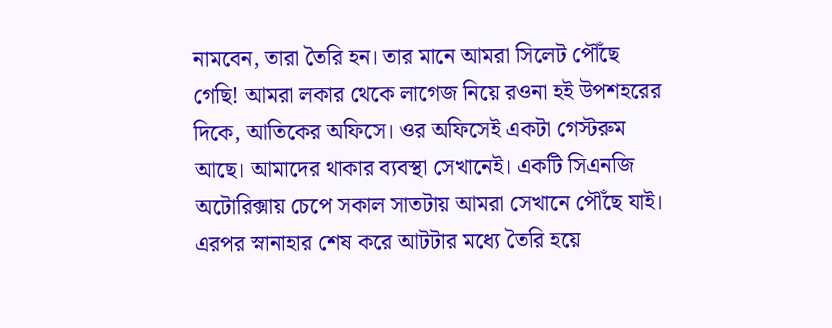নামবেন, তারা তৈরি হন। তার মানে আমরা সিলেট পৌঁছে গেছি! আমরা লকার থেকে লাগেজ নিয়ে রওনা হই উপশহরের দিকে, আতিকের অফিসে। ওর অফিসেই একটা গেস্টরুম আছে। আমাদের থাকার ব্যবস্থা সেখানেই। একটি সিএনজি অটোরিক্সায় চেপে সকাল সাতটায় আমরা সেখানে পৌঁছে যাই। এরপর স্নানাহার শেষ করে আটটার মধ্যে তৈরি হয়ে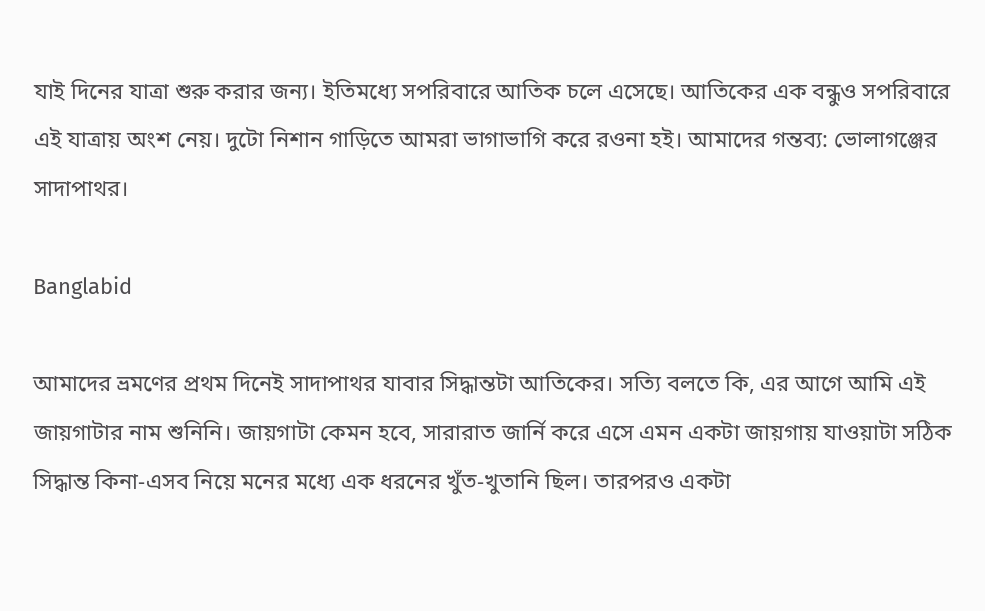যাই দিনের যাত্রা শুরু করার জন্য। ইতিমধ্যে সপরিবারে আতিক চলে এসেছে। আতিকের এক বন্ধুও সপরিবারে এই যাত্রায় অংশ নেয়। দুটো নিশান গাড়িতে আমরা ভাগাভাগি করে রওনা হই। আমাদের গন্তব্য: ভোলাগঞ্জের সাদাপাথর।

Banglabid

আমাদের ভ্রমণের প্রথম দিনেই সাদাপাথর যাবার সিদ্ধান্তটা আতিকের। সত্যি বলতে কি, এর আগে আমি এই জায়গাটার নাম শুনিনি। জায়গাটা কেমন হবে, সারারাত জার্নি করে এসে এমন একটা জায়গায় যাওয়াটা সঠিক সিদ্ধান্ত কিনা-এসব নিয়ে মনের মধ্যে এক ধরনের খুঁত-খুতানি ছিল। তারপরও একটা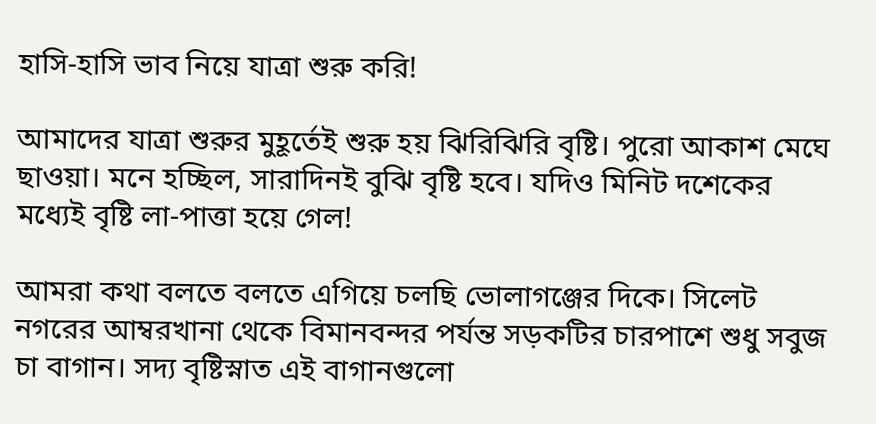হাসি-হাসি ভাব নিয়ে যাত্রা শুরু করি!

আমাদের যাত্রা শুরুর মুহূর্তেই শুরু হয় ঝিরিঝিরি বৃষ্টি। পুরো আকাশ মেঘে ছাওয়া। মনে হচ্ছিল, সারাদিনই বুঝি বৃষ্টি হবে। যদিও মিনিট দশেকের মধ্যেই বৃষ্টি লা-পাত্তা হয়ে গেল!

আমরা কথা বলতে বলতে এগিয়ে চলছি ভোলাগঞ্জের দিকে। সিলেট নগরের আম্বরখানা থেকে বিমানবন্দর পর্যন্ত সড়কটির চারপাশে শুধু সবুজ চা বাগান। সদ্য বৃষ্টিস্নাত এই বাগানগুলো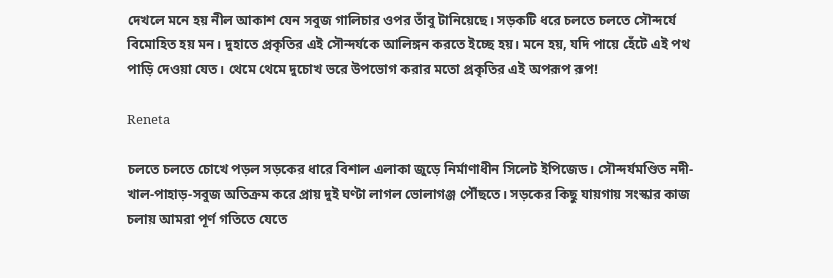দেখলে মনে হয় নীল আকাশ যেন সবুজ গালিচার ওপর তাঁবু টানিয়েছে। সড়কটি ধরে চলতে চলতে সৌন্দর্যে বিমোহিত হয় মন। দুহাতে প্রকৃতির এই সৌন্দর্যকে আলিঙ্গন করতে ইচ্ছে হয়। মনে হয়, যদি পায়ে হেঁটে এই পথ পাড়ি দেওয়া যেত। থেমে থেমে দুচোখ ভরে উপভোগ করার মতো প্রকৃতির এই অপরূপ রূপ!

Reneta

চলতে চলতে চোখে পড়ল সড়কের ধারে বিশাল এলাকা জুড়ে নির্মাণাধীন সিলেট ইপিজেড। সৌন্দর্যমণ্ডিত নদী-খাল-পাহাড়-সবুজ অতিক্রম করে প্রায় দুই ঘণ্টা লাগল ভোলাগঞ্জ পৌঁছতে। সড়কের কিছু যায়গায় সংস্কার কাজ চলায় আমরা পূর্ণ গতিতে যেতে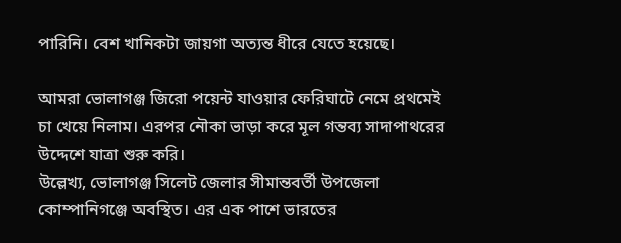পারিনি। বেশ খানিকটা জায়গা অত্যন্ত ধীরে যেতে হয়েছে।

আমরা ভোলাগঞ্জ জিরো পয়েন্ট যাওয়ার ফেরিঘাটে নেমে প্রথমেই চা খেয়ে নিলাম। এরপর নৌকা ভাড়া করে মূল গন্তব্য সাদাপাথরের উদ্দেশে যাত্রা শুরু করি।
উল্লেখ্য, ভোলাগঞ্জ সিলেট জেলার সীমান্তবর্তী উপজেলা কোম্পানিগঞ্জে অবস্থিত। এর এক পাশে ভারতের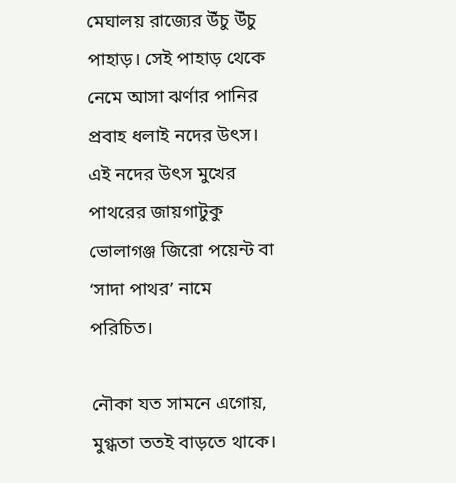মেঘালয় রাজ্যের উঁচু উঁচু পাহাড়। সেই পাহাড় থেকে নেমে আসা ঝর্ণার পানির প্রবাহ ধলাই নদের উৎস। এই নদের উৎস মুখের পাথরের জায়গাটুকু ভোলাগঞ্জ জিরো পয়েন্ট বা ‘সাদা পাথর’ নামে পরিচিত।

নৌকা যত সামনে এগোয়, মুগ্ধতা ততই বাড়তে থাকে।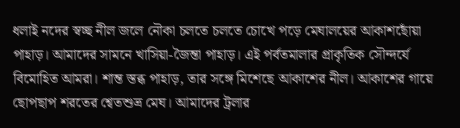ধলাই নদের স্বচ্ছ নীল জলে নৌকা চলতে চলতে চোখে পড়ে মেঘালয়ের আকাশছোঁয়া পাহাড়। আমাদের সামনে খাসিয়া-জৈন্তা পাহাড়। এই পর্বতমালার প্রাকৃতিক সৌন্দর্যে বিমোহিত আমরা। শান্ত স্তব্ধ পাহাড়, তার সঙ্গে মিশেছে আকাশের নীল। আকাশের গায়ে ছোপছাপ শরতের শ্বেতশুভ্র মেঘ। আমাদের ট্রলার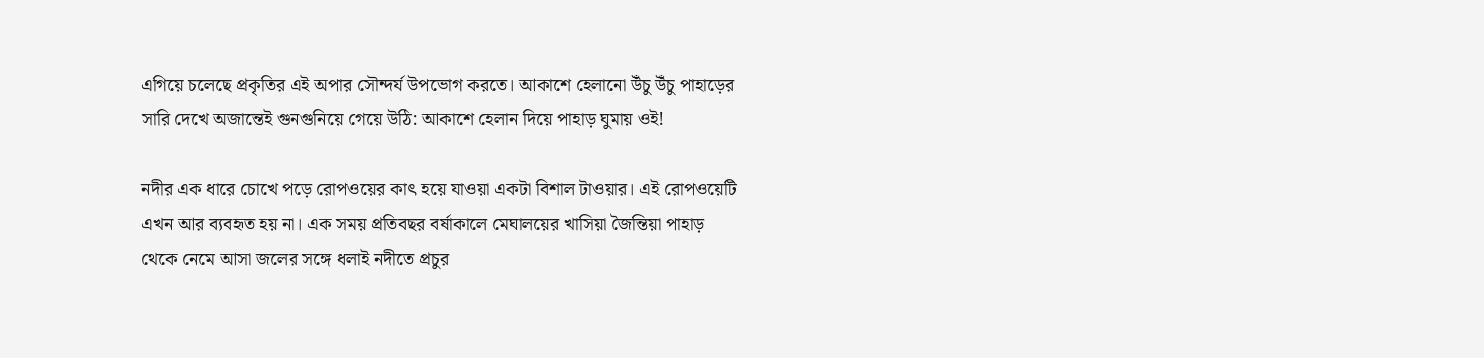এগিয়ে চলেছে প্রকৃতির এই অপার সৌন্দর্য উপভোগ করতে। আকাশে হেলানো উঁচু উঁচু পাহাড়ের সারি দেখে অজান্তেই গুনগুনিয়ে গেয়ে উঠি: আকাশে হেলান দিয়ে পাহাড় ঘুমায় ওই!

নদীর এক ধারে চোখে পড়ে রোপওয়ের কাৎ হয়ে যাওয়া একটা বিশাল টাওয়ার। এই রোপওয়েটি এখন আর ব্যবহৃত হয় না। এক সময় প্রতিবছর বর্ষাকালে মেঘালয়ের খাসিয়া জৈন্তিয়া পাহাড় থেকে নেমে আসা জলের সঙ্গে ধলাই নদীতে প্রচুর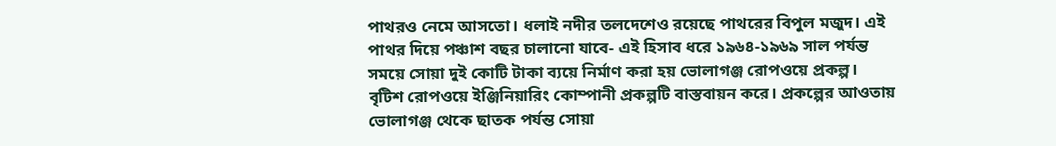পাথরও নেমে আসতো। ধলাই নদীর তলদেশেও রয়েছে পাথরের বিপুল মজুদ। এই পাথর দিয়ে পঞ্চাশ বছর চালানো যাবে- এই হিসাব ধরে ১৯৬৪-১৯৬৯ সাল পর্যন্ত সময়ে সোয়া দুই কোটি টাকা ব্যয়ে নির্মাণ করা হয় ভোলাগঞ্জ রোপওয়ে প্রকল্প। বৃটিশ রোপওয়ে ইঞ্জিনিয়ারিং কোম্পানী প্রকল্পটি বাস্তবায়ন করে। প্রকল্পের আওতায় ভোলাগঞ্জ থেকে ছাতক পর্যন্ত সোয়া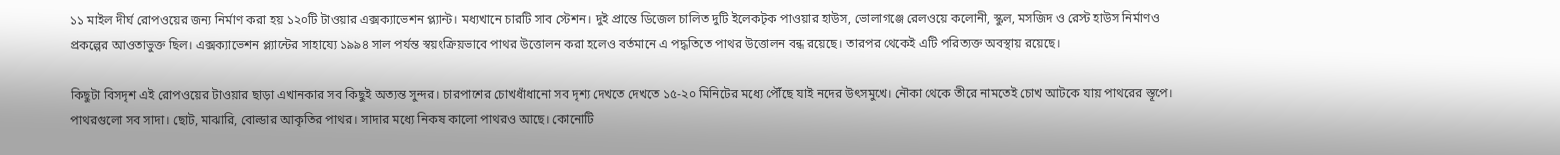১১ মাইল দীর্ঘ রোপওয়ের জন্য নির্মাণ করা হয় ১২০টি টাওয়ার এক্সক্যাভেশন প্ল্যান্ট। মধ্যখানে চারটি সাব স্টেশন। দুই প্রান্তে ডিজেল চালিত দুটি ইলেকটৃক পাওয়ার হাউস, ভোলাগঞ্জে রেলওয়ে কলোনী, স্কুল, মসজিদ ও রেস্ট হাউস নির্মাণও প্রকল্পের আওতাভুক্ত ছিল। এক্সক্যাভেশন প্ল্যান্টের সাহায্যে ১৯৯৪ সাল পর্যন্ত স্বয়ংক্রিয়ভাবে পাথর উত্তোলন করা হলেও বর্তমানে এ পদ্ধতিতে পাথর উত্তোলন বন্ধ রয়েছে। তারপর থেকেই এটি পরিত্যক্ত অবস্থায় রয়েছে।

কিছুটা বিসদৃশ এই রোপওয়ের টাওয়ার ছাড়া এখানকার সব কিছুই অত্যন্ত সুন্দর। চারপাশের চোখধাঁধানো সব দৃশ্য দেখতে দেখতে ১৫-২০ মিনিটের মধ্যে পৌঁছে যাই নদের উৎসমুখে। নৌকা থেকে তীরে নামতেই চোখ আটকে যায় পাথরের স্তূপে। পাথরগুলো সব সাদা। ছোট, মাঝারি, বোল্ডার আকৃতির পাথর। সাদার মধ্যে নিকষ কালো পাথরও আছে। কোনোটি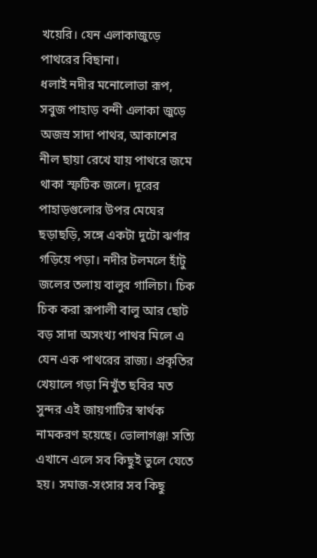খয়েরি। যেন এলাকাজুড়ে পাথরের বিছানা।
ধলাই নদীর মনোলোভা রূপ, সবুজ পাহাড় বন্দী এলাকা জুড়ে অজস্র সাদা পাথর, আকাশের নীল ছায়া রেখে যায় পাথরে জমে থাকা স্ফটিক জলে। দূরের পাহাড়গুলোর উপর মেঘের ছড়াছড়ি, সঙ্গে একটা দুটো ঝর্ণার গড়িয়ে পড়া। নদীর টলমলে হাঁটু জলের তলায় বালুর গালিচা। চিক চিক করা রূপালী বালু আর ছোট বড় সাদা অসংখ্য পাথর মিলে এ যেন এক পাথরের রাজ্য। প্রকৃতির খেয়ালে গড়া নিখুঁত ছবির মত সুন্দর এই জায়গাটির স্বার্থক নামকরণ হয়েছে। ভোলাগঞ্জ! সত্যি এখানে এলে সব কিছুই ভুলে যেতে হয়। সমাজ-সংসার সব কিছু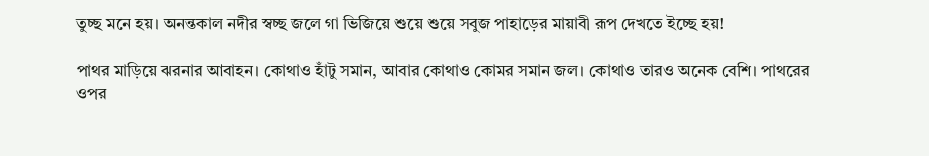তুচ্ছ মনে হয়। অনন্তকাল নদীর স্বচ্ছ জলে গা ভিজিয়ে শুয়ে শুয়ে সবুজ পাহাড়ের মায়াবী রূপ দেখতে ইচ্ছে হয়!

পাথর মাড়িয়ে ঝরনার আবাহন। কোথাও হাঁটু সমান, আবার কোথাও কোমর সমান জল। কোথাও তারও অনেক বেশি। পাথরের ওপর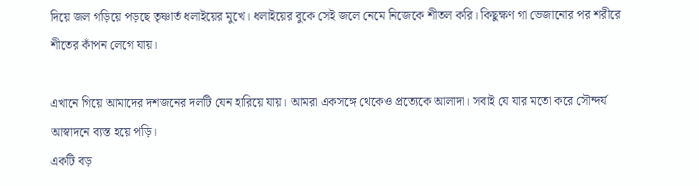দিয়ে জল গড়িয়ে পড়ছে তৃষ্ণার্ত ধলাইয়ের মুখে। ধলাইয়ের বুকে সেই জলে নেমে নিজেকে শীতল করি। কিছুক্ষণ গা ভেজানোর পর শরীরে শীতের কাঁপন লেগে যায়।

এখানে গিয়ে আমাদের দশজনের দলটি যেন হারিয়ে যায়। আমরা একসঙ্গে থেকেও প্রত্যেকে আলাদা। সবাই যে যার মতো করে সৌন্দর্য আস্বাদনে ব্যস্ত হয়ে পড়ি।
একটি বড়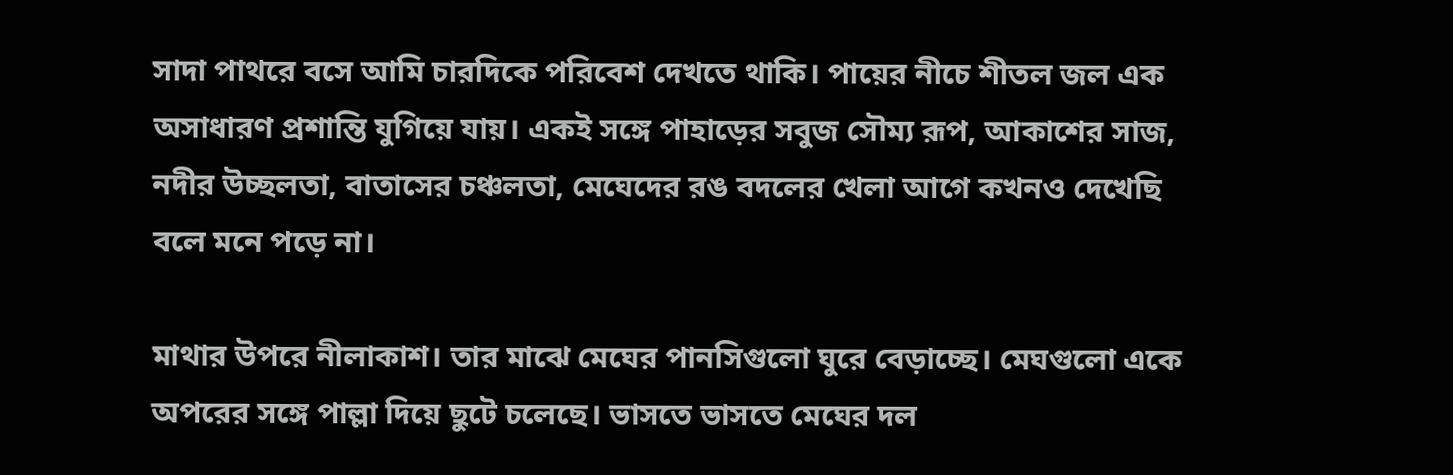সাদা পাথরে বসে আমি চারদিকে পরিবেশ দেখতে থাকি। পায়ের নীচে শীতল জল এক অসাধারণ প্রশান্তি যুগিয়ে যায়। একই সঙ্গে পাহাড়ের সবুজ সৌম্য রূপ, আকাশের সাজ, নদীর উচ্ছলতা, বাতাসের চঞ্চলতা, মেঘেদের রঙ বদলের খেলা আগে কখনও দেখেছি বলে মনে পড়ে না।

মাথার উপরে নীলাকাশ। তার মাঝে মেঘের পানসিগুলো ঘুরে বেড়াচ্ছে। মেঘগুলো একে অপরের সঙ্গে পাল্লা দিয়ে ছুটে চলেছে। ভাসতে ভাসতে মেঘের দল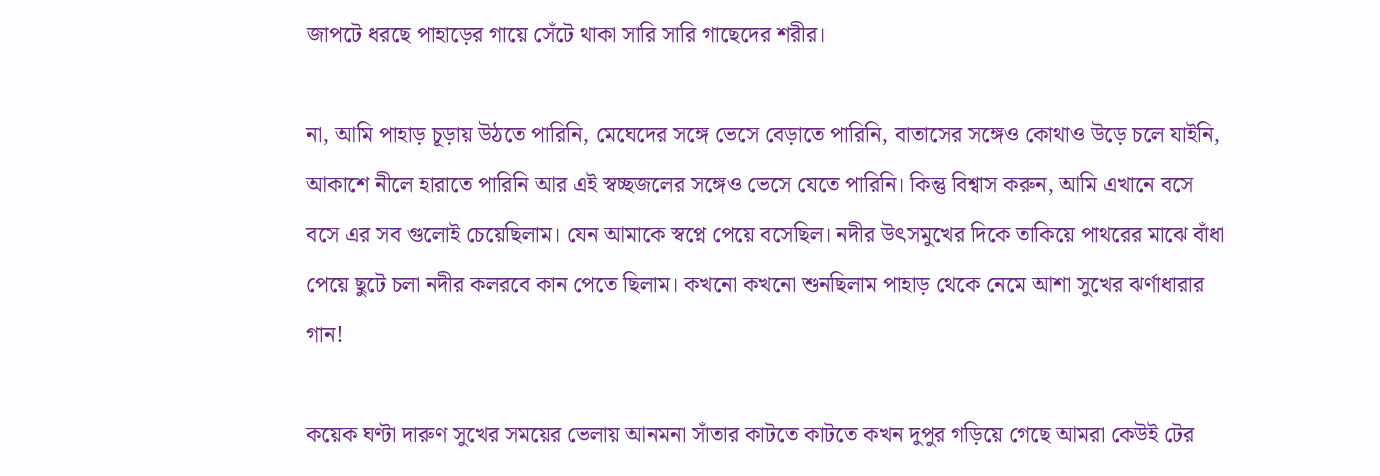জাপটে ধরছে পাহাড়ের গায়ে সেঁটে থাকা সারি সারি গাছেদের শরীর।

না, আমি পাহাড় চূড়ায় উঠতে পারিনি, মেঘেদের সঙ্গে ভেসে বেড়াতে পারিনি, বাতাসের সঙ্গেও কোথাও উড়ে চলে যাইনি, আকাশে নীলে হারাতে পারিনি আর এই স্বচ্ছজলের সঙ্গেও ভেসে যেতে পারিনি। কিন্তু বিশ্বাস করুন, আমি এখানে বসে বসে এর সব গুলোই চেয়েছিলাম। যেন আমাকে স্বপ্নে পেয়ে বসেছিল। নদীর উৎসমুখের দিকে তাকিয়ে পাথরের মাঝে বাঁধা পেয়ে ছুটে চলা নদীর কলরবে কান পেতে ছিলাম। কখনো কখনো শুনছিলাম পাহাড় থেকে নেমে আশা সুখের ঝর্ণাধারার গান!

কয়েক ঘণ্টা দারুণ সুখের সময়ের ভেলায় আনমনা সাঁতার কাটতে কাটতে কখন দুপুর গড়িয়ে গেছে আমরা কেউই টের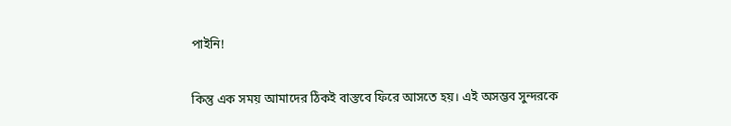পাইনি!

কিন্তু এক সময় আমাদের ঠিকই বাস্তবে ফিরে আসতে হয়। এই অসম্ভব সুন্দরকে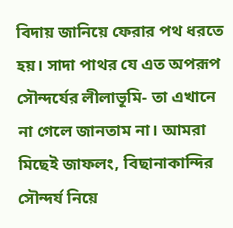বিদায় জানিয়ে ফেরার পথ ধরতে হয়। সাদা পাথর যে এত অপরূপ সৌন্দর্যের লীলাভূমি- তা এখানে না গেলে জানতাম না। আমরা মিছেই জাফলং, বিছানাকান্দির সৌন্দর্য নিয়ে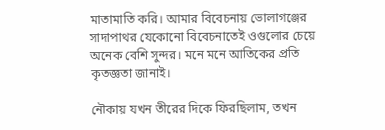মাতামাতি করি। আমার বিবেচনায় ভোলাগঞ্জের সাদাপাথর যেকোনো বিবেচনাতেই ওগুলোর চেয়ে অনেক বেশি সুন্দর। মনে মনে আতিকের প্রতি কৃতজ্ঞতা জানাই।

নৌকায় যখন তীরের দিকে ফিরছিলাম, তখন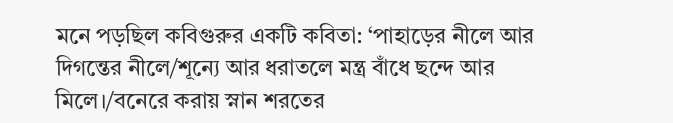মনে পড়ছিল কবিগুরুর একটি কবিতা: ‘পাহাড়ের নীলে আর দিগন্তের নীলে/শূন্যে আর ধরাতলে মন্ত্র বাঁধে ছন্দে আর মিলে।/বনেরে করায় স্নান শরতের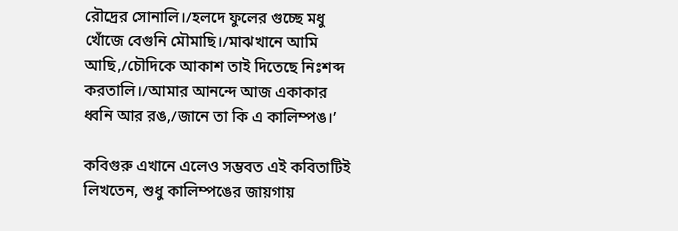রৌদ্রের সোনালি।/হলদে ফুলের গুচ্ছে মধু খোঁজে বেগুনি মৌমাছি।/মাঝখানে আমি আছি,/চৌদিকে আকাশ তাই দিতেছে নিঃশব্দ করতালি।/আমার আনন্দে আজ একাকার ধ্বনি আর রঙ,/জানে তা কি এ কালিম্পঙ।’

কবিগুরু এখানে এলেও সম্ভবত এই কবিতাটিই লিখতেন, শুধু কালিম্পঙের জায়গায়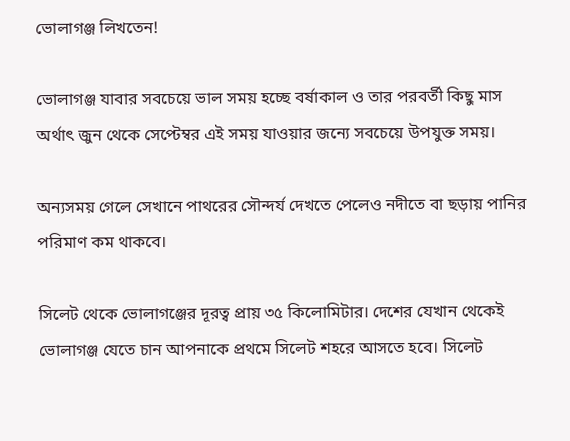ভোলাগঞ্জ লিখতেন!

ভোলাগঞ্জ যাবার সবচেয়ে ভাল সময় হচ্ছে বর্ষাকাল ও তার পরবর্তী কিছু মাস অর্থাৎ জুন থেকে সেপ্টেম্বর এই সময় যাওয়ার জন্যে সবচেয়ে উপযুক্ত সময়।

অন্যসময় গেলে সেখানে পাথরের সৌন্দর্য দেখতে পেলেও নদীতে বা ছড়ায় পানির পরিমাণ কম থাকবে।

সিলেট থেকে ভোলাগঞ্জের দূরত্ব প্রায় ৩৫ কিলোমিটার। দেশের যেখান থেকেই ভোলাগঞ্জ যেতে চান আপনাকে প্রথমে সিলেট শহরে আসতে হবে। সিলেট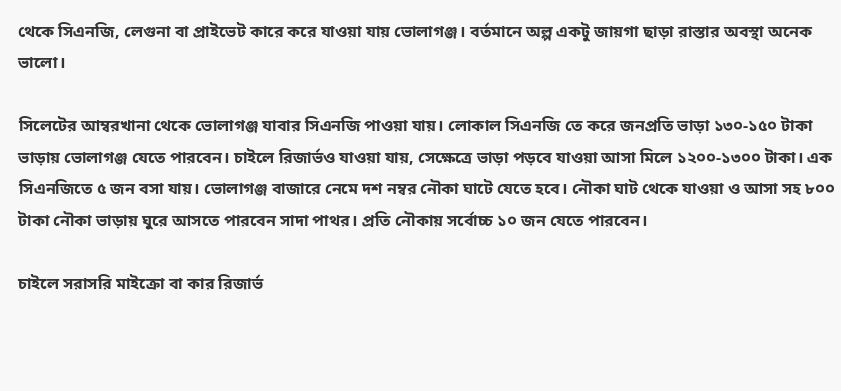থেকে সিএনজি, লেগুনা বা প্রাইভেট কারে করে যাওয়া যায় ভোলাগঞ্জ। বর্তমানে অল্প একটু জায়গা ছাড়া রাস্তার অবস্থা অনেক ভালো।

সিলেটের আম্বরখানা থেকে ভোলাগঞ্জ যাবার সিএনজি পাওয়া যায়। লোকাল সিএনজি তে করে জনপ্রতি ভাড়া ১৩০-১৫০ টাকা ভাড়ায় ভোলাগঞ্জ যেতে পারবেন। চাইলে রিজার্ভও যাওয়া যায়, সেক্ষেত্রে ভাড়া পড়বে যাওয়া আসা মিলে ১২০০-১৩০০ টাকা। এক সিএনজিতে ৫ জন বসা যায়। ভোলাগঞ্জ বাজারে নেমে দশ নম্বর নৌকা ঘাটে যেতে হবে। নৌকা ঘাট থেকে যাওয়া ও আসা সহ ৮০০ টাকা নৌকা ভাড়ায় ঘুরে আসতে পারবেন সাদা পাথর। প্রতি নৌকায় সর্বোচ্চ ১০ জন যেতে পারবেন।

চাইলে সরাসরি মাইক্রো বা কার রিজার্ভ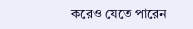করেও যেতে পারেন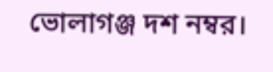ভোলাগঞ্জ দশ নম্বর।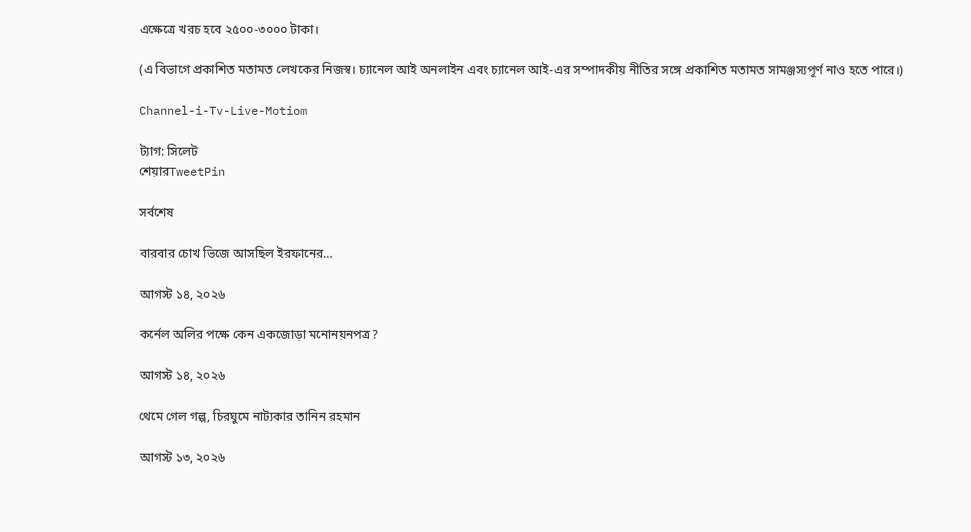এক্ষেত্রে খরচ হবে ২৫০০-৩০০০ টাকা।

(এ বিভাগে প্রকাশিত মতামত লেখকের নিজস্ব। চ্যানেল আই অনলাইন এবং চ্যানেল আই-এর সম্পাদকীয় নীতির সঙ্গে প্রকাশিত মতামত সামঞ্জস্যপূর্ণ নাও হতে পারে।)

Channel-i-Tv-Live-Motiom

ট্যাগ: সিলেট
শেয়ারTweetPin

সর্বশেষ

বারবার চোখ ভিজে আসছিল ইরফানের…

আগস্ট ১৪, ২০২৬

কর্নেল অলির পক্ষে কেন একজোড়া মনোনয়নপত্র?

আগস্ট ১৪, ২০২৬

থেমে গেল গল্প, চিরঘুমে নাট্যকার তানিন রহমান

আগস্ট ১৩, ২০২৬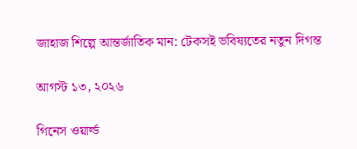জাহাজ শিল্পে আন্তর্জাতিক মান: টেকসই ভবিষ্যতের নতুন দিগন্ত

আগস্ট ১৩, ২০২৬

গিনেস ওয়ার্ল্ড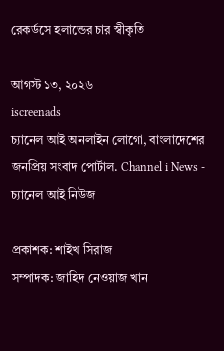রেকর্ডসে হলান্ডের চার স্বীকৃতি

আগস্ট ১৩, ২০২৬
iscreenads
চ্যানেল আই অনলাইন লোগো, বাংলাদেশের জনপ্রিয় সংবাদ পোর্টাল. Channel i News - চ্যানেল আই নিউজ

প্রকাশক: শাইখ সিরাজ
সম্পাদক: জাহিদ নেওয়াজ খান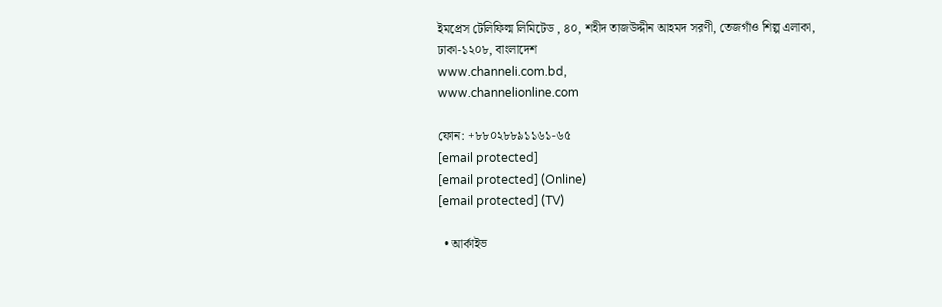ইমপ্রেস টেলিফিল্ম লিমিটেড , ৪০, শহীদ তাজউদ্দীন আহমদ সরণী, তেজগাঁও শিল্প এলাকা, ঢাকা-১২০৮, বাংলাদেশ
www.channeli.com.bd,
www.channelionline.com

ফোন: +৮৮০২৮৮৯১১৬১-৬৫
[email protected]
[email protected] (Online)
[email protected] (TV)

  • আর্কাইভ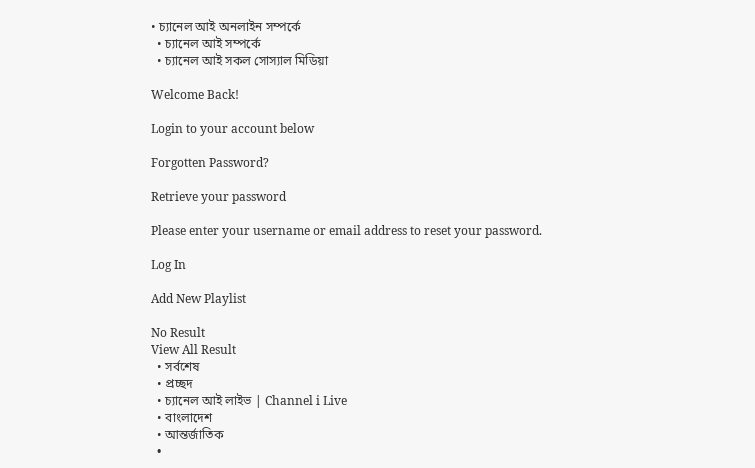• চ্যানেল আই অনলাইন সম্পর্কে
  • চ্যানেল আই সম্পর্কে
  • চ্যানেল আই সকল সোস্যাল মিডিয়া

Welcome Back!

Login to your account below

Forgotten Password?

Retrieve your password

Please enter your username or email address to reset your password.

Log In

Add New Playlist

No Result
View All Result
  • সর্বশেষ
  • প্রচ্ছদ
  • চ্যানেল আই লাইভ | Channel i Live
  • বাংলাদেশ
  • আন্তর্জাতিক
  •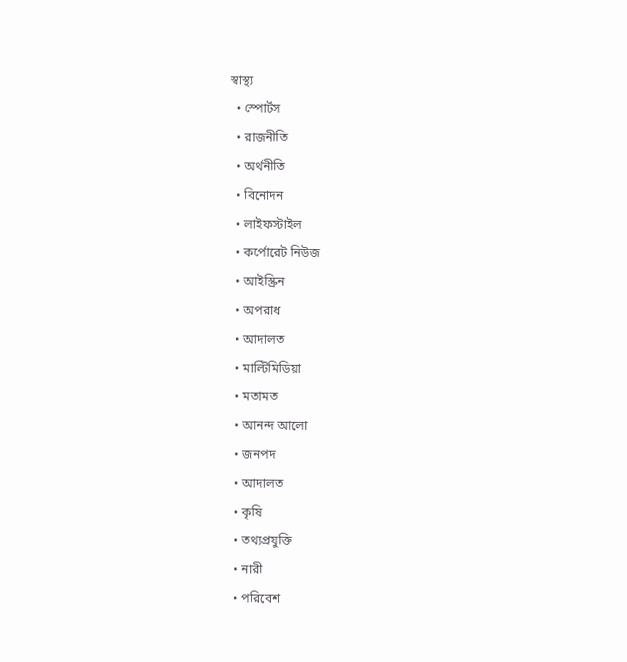স্বাস্থ্য
  • স্পোর্টস
  • রাজনীতি
  • অর্থনীতি
  • বিনোদন
  • লাইফস্টাইল
  • কর্পোরেট নিউজ
  • আইস্ক্রিন
  • অপরাধ
  • আদালত
  • মাল্টিমিডিয়া
  • মতামত
  • আনন্দ আলো
  • জনপদ
  • আদালত
  • কৃষি
  • তথ্যপ্রযুক্তি
  • নারী
  • পরিবেশ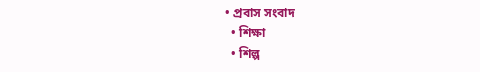• প্রবাস সংবাদ
  • শিক্ষা
  • শিল্প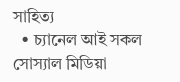সাহিত্য
  • চ্যানেল আই সকল সোস্যাল মিডিয়া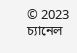© 2023 চ্যানেল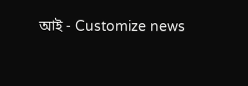আই - Customize news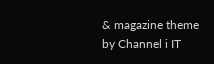& magazine theme by Channel i IT